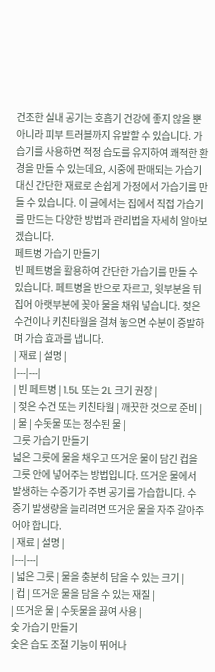건조한 실내 공기는 호흡기 건강에 좋지 않을 뿐 아니라 피부 트러블까지 유발할 수 있습니다. 가습기를 사용하면 적정 습도를 유지하여 쾌적한 환경을 만들 수 있는데요, 시중에 판매되는 가습기 대신 간단한 재료로 손쉽게 가정에서 가습기를 만들 수 있습니다. 이 글에서는 집에서 직접 가습기를 만드는 다양한 방법과 관리법을 자세히 알아보겠습니다.
페트병 가습기 만들기
빈 페트병을 활용하여 간단한 가습기를 만들 수 있습니다. 페트병을 반으로 자르고, 윗부분을 뒤집어 아랫부분에 꽂아 물을 채워 넣습니다. 젖은 수건이나 키친타월을 걸쳐 놓으면 수분이 증발하며 가습 효과를 냅니다.
| 재료 | 설명 |
|---|---|
| 빈 페트병 | 1.5L 또는 2L 크기 권장 |
| 젖은 수건 또는 키친타월 | 깨끗한 것으로 준비 |
| 물 | 수돗물 또는 정수된 물 |
그릇 가습기 만들기
넓은 그릇에 물을 채우고 뜨거운 물이 담긴 컵을 그릇 안에 넣어주는 방법입니다. 뜨거운 물에서 발생하는 수증기가 주변 공기를 가습합니다. 수증기 발생량을 늘리려면 뜨거운 물을 자주 갈아주어야 합니다.
| 재료 | 설명 |
|---|---|
| 넓은 그릇 | 물을 충분히 담을 수 있는 크기 |
| 컵 | 뜨거운 물을 담을 수 있는 재질 |
| 뜨거운 물 | 수돗물을 끓여 사용 |
숯 가습기 만들기
숯은 습도 조절 기능이 뛰어나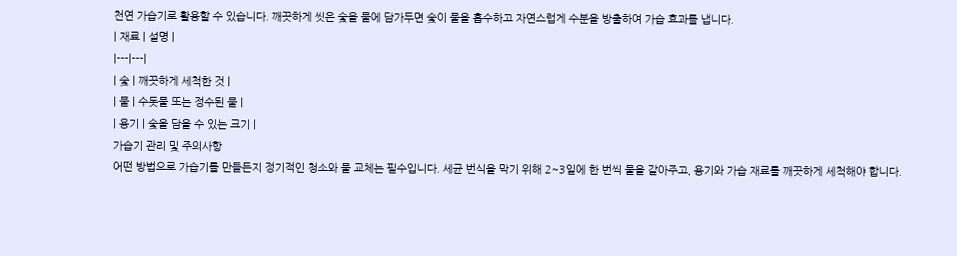천연 가습기로 활용할 수 있습니다. 깨끗하게 씻은 숯을 물에 담가두면 숯이 물을 흡수하고 자연스럽게 수분을 방출하여 가습 효과를 냅니다.
| 재료 | 설명 |
|---|---|
| 숯 | 깨끗하게 세척한 것 |
| 물 | 수돗물 또는 정수된 물 |
| 용기 | 숯을 담을 수 있는 크기 |
가습기 관리 및 주의사항
어떤 방법으로 가습기를 만들든지 정기적인 청소와 물 교체는 필수입니다. 세균 번식을 막기 위해 2~3일에 한 번씩 물을 갈아주고, 용기와 가습 재료를 깨끗하게 세척해야 합니다.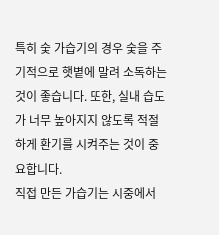특히 숯 가습기의 경우 숯을 주기적으로 햇볕에 말려 소독하는 것이 좋습니다. 또한, 실내 습도가 너무 높아지지 않도록 적절하게 환기를 시켜주는 것이 중요합니다.
직접 만든 가습기는 시중에서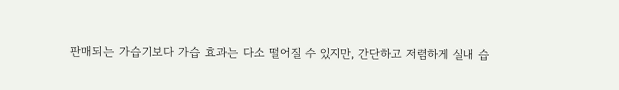판매되는 가습기보다 가습 효과는 다소 떨어질 수 있지만, 간단하고 저렴하게 실내 습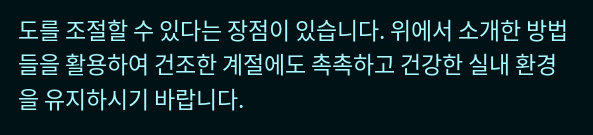도를 조절할 수 있다는 장점이 있습니다. 위에서 소개한 방법들을 활용하여 건조한 계절에도 촉촉하고 건강한 실내 환경을 유지하시기 바랍니다.